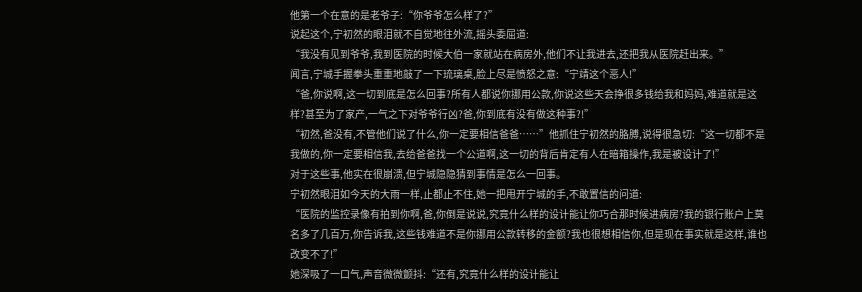他第一个在意的是老爷子:“你爷爷怎么样了?”
说起这个,宁初然的眼泪就不自觉地往外流,摇头委屈道:
“我没有见到爷爷,我到医院的时候大伯一家就站在病房外,他们不让我进去,还把我从医院赶出来。”
闻言,宁城手握拳头重重地敲了一下琉璃桌,脸上尽是愤怒之意:“宁靖这个恶人!”
“爸,你说啊,这一切到底是怎么回事?所有人都说你挪用公款,你说这些天会挣很多钱给我和妈妈,难道就是这样?甚至为了家产,一气之下对爷爷行凶?爸,你到底有没有做这种事?!”
“初然,爸没有,不管他们说了什么,你一定要相信爸爸……”他抓住宁初然的胳膊,说得很急切:“这一切都不是我做的,你一定要相信我,去给爸爸找一个公道啊,这一切的背后肯定有人在暗箱操作,我是被设计了!”
对于这些事,他实在很崩溃,但宁城隐隐猜到事情是怎么一回事。
宁初然眼泪如今天的大雨一样,止都止不住,她一把甩开宁城的手,不敢置信的问道:
“医院的监控录像有拍到你啊,爸,你倒是说说,究竟什么样的设计能让你巧合那时候进病房?我的银行账户上莫名多了几百万,你告诉我,这些钱难道不是你挪用公款转移的金额?我也很想相信你,但是现在事实就是这样,谁也改变不了!”
她深吸了一口气,声音微微颤抖:“还有,究竟什么样的设计能让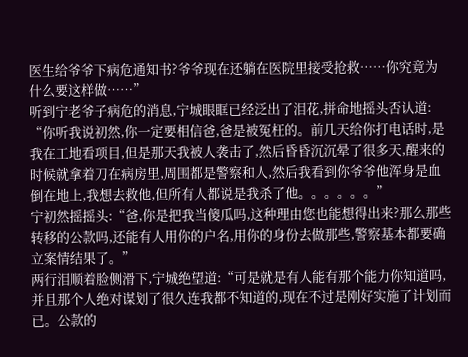医生给爷爷下病危通知书?爷爷现在还躺在医院里接受抢救……你究竟为什么要这样做……”
听到宁老爷子病危的消息,宁城眼眶已经泛出了泪花,拼命地摇头否认道:
“你听我说初然,你一定要相信爸,爸是被冤枉的。前几天给你打电话时,是我在工地看项目,但是那天我被人袭击了,然后昏昏沉沉晕了很多天,醒来的时候就拿着刀在病房里,周围都是警察和人,然后我看到你爷爷他浑身是血倒在地上,我想去救他,但所有人都说是我杀了他。。。。。。”
宁初然摇摇头:“爸,你是把我当傻瓜吗,这种理由您也能想得出来?那么那些转移的公款吗,还能有人用你的户名,用你的身份去做那些,警察基本都要确立案情结果了。”
两行泪顺着脸侧滑下,宁城绝望道:“可是就是有人能有那个能力你知道吗,并且那个人绝对谋划了很久连我都不知道的,现在不过是刚好实施了计划而已。公款的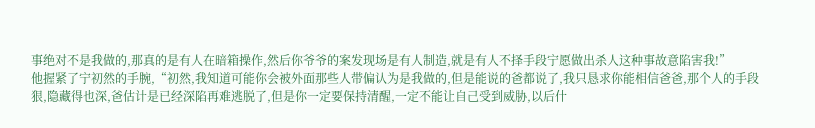事绝对不是我做的,那真的是有人在暗箱操作,然后你爷爷的案发现场是有人制造,就是有人不择手段宁愿做出杀人这种事故意陷害我!”
他握紧了宁初然的手腕,“初然,我知道可能你会被外面那些人带偏认为是我做的,但是能说的爸都说了,我只恳求你能相信爸爸,那个人的手段狠,隐藏得也深,爸估计是已经深陷再难逃脱了,但是你一定要保持清醒,一定不能让自己受到威胁,以后什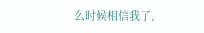么时候相信我了,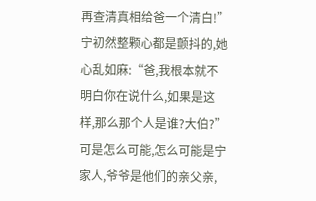再查清真相给爸一个清白!”
宁初然整颗心都是颤抖的,她心乱如麻:“爸,我根本就不明白你在说什么,如果是这样,那么那个人是谁?大伯?”
可是怎么可能,怎么可能是宁家人,爷爷是他们的亲父亲,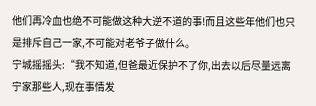他们再冷血也绝不可能做这种大逆不道的事!而且这些年他们也只是排斥自己一家,不可能对老爷子做什么。
宁城摇摇头:“我不知道,但爸最近保护不了你,出去以后尽量远离宁家那些人,现在事情发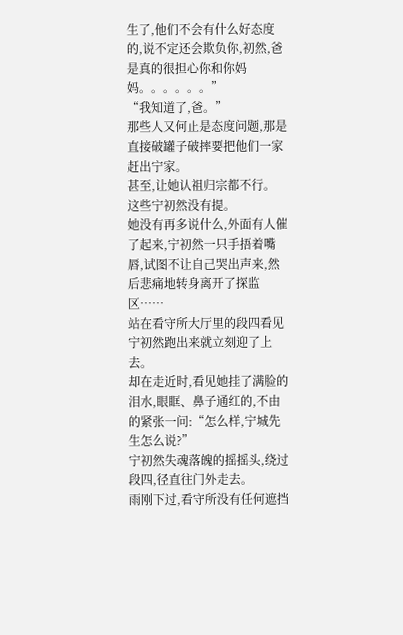生了,他们不会有什么好态度的,说不定还会欺负你,初然,爸是真的很担心你和你妈妈。。。。。。”
“我知道了,爸。”
那些人又何止是态度问题,那是直接破罐子破摔要把他们一家赶出宁家。
甚至,让她认祖归宗都不行。
这些宁初然没有提。
她没有再多说什么,外面有人催了起来,宁初然一只手捂着嘴唇,试图不让自己哭出声来,然后悲痛地转身离开了探监区……
站在看守所大厅里的段四看见宁初然跑出来就立刻迎了上去。
却在走近时,看见她挂了满脸的泪水,眼眶、鼻子通红的,不由的紧张一问:“怎么样,宁城先生怎么说?”
宁初然失魂落魄的摇摇头,绕过段四,径直往门外走去。
雨刚下过,看守所没有任何遮挡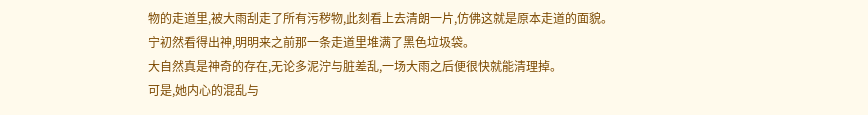物的走道里,被大雨刮走了所有污秽物,此刻看上去清朗一片,仿佛这就是原本走道的面貌。
宁初然看得出神,明明来之前那一条走道里堆满了黑色垃圾袋。
大自然真是神奇的存在,无论多泥泞与脏差乱,一场大雨之后便很快就能清理掉。
可是,她内心的混乱与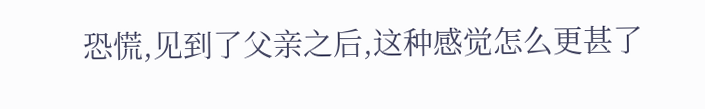恐慌,见到了父亲之后,这种感觉怎么更甚了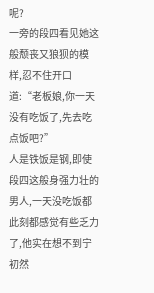呢?
一旁的段四看见她这般颓丧又狼狈的模样,忍不住开口道:“老板娘,你一天没有吃饭了,先去吃点饭吧?”
人是铁饭是钢,即使段四这般身强力壮的男人,一天没吃饭都此刻都感觉有些乏力了,他实在想不到宁初然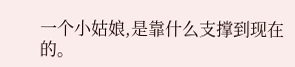一个小姑娘,是靠什么支撑到现在的。